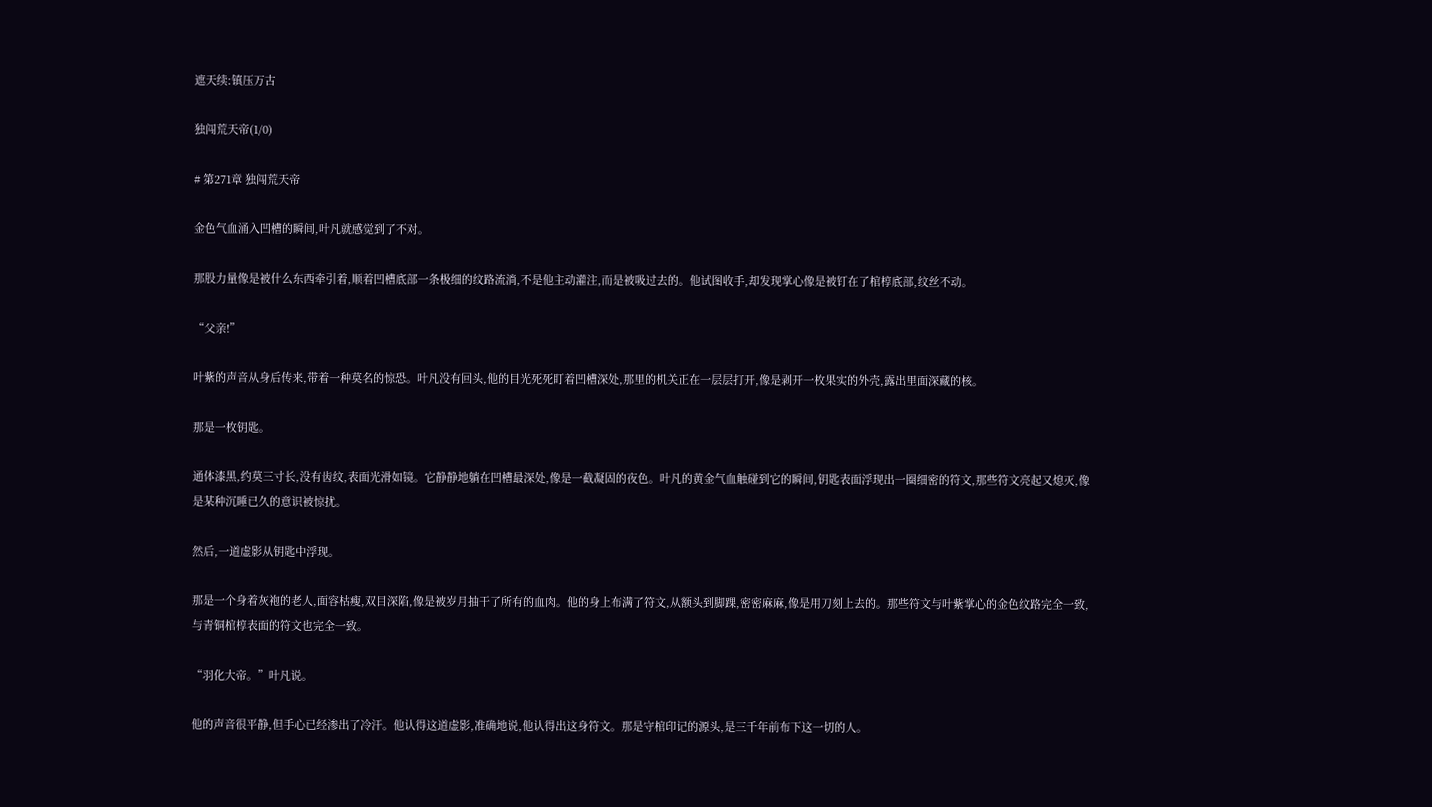遮天续:镇压万古

独闯荒天帝(1/0)

# 第271章 独闯荒天帝

金色气血涌入凹槽的瞬间,叶凡就感觉到了不对。

那股力量像是被什么东西牵引着,顺着凹槽底部一条极细的纹路流淌,不是他主动灌注,而是被吸过去的。他试图收手,却发现掌心像是被钉在了棺椁底部,纹丝不动。

“父亲!”

叶紫的声音从身后传来,带着一种莫名的惊恐。叶凡没有回头,他的目光死死盯着凹槽深处,那里的机关正在一层层打开,像是剥开一枚果实的外壳,露出里面深藏的核。

那是一枚钥匙。

通体漆黑,约莫三寸长,没有齿纹,表面光滑如镜。它静静地躺在凹槽最深处,像是一截凝固的夜色。叶凡的黄金气血触碰到它的瞬间,钥匙表面浮现出一圈细密的符文,那些符文亮起又熄灭,像是某种沉睡已久的意识被惊扰。

然后,一道虚影从钥匙中浮现。

那是一个身着灰袍的老人,面容枯瘦,双目深陷,像是被岁月抽干了所有的血肉。他的身上布满了符文,从额头到脚踝,密密麻麻,像是用刀刻上去的。那些符文与叶紫掌心的金色纹路完全一致,与青铜棺椁表面的符文也完全一致。

“羽化大帝。”叶凡说。

他的声音很平静,但手心已经渗出了冷汗。他认得这道虚影,准确地说,他认得出这身符文。那是守棺印记的源头,是三千年前布下这一切的人。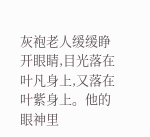灰袍老人缓缓睁开眼睛,目光落在叶凡身上,又落在叶紫身上。他的眼神里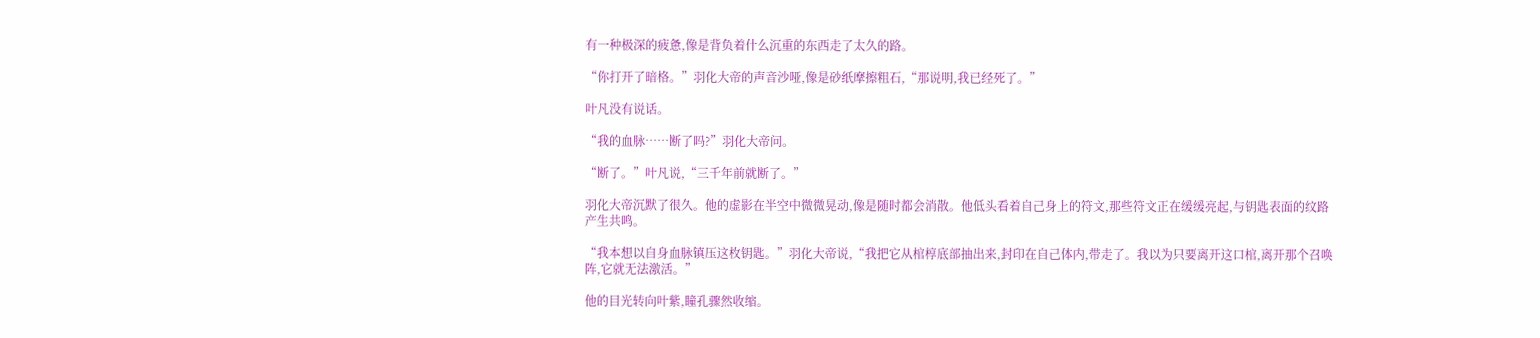有一种极深的疲惫,像是背负着什么沉重的东西走了太久的路。

“你打开了暗格。”羽化大帝的声音沙哑,像是砂纸摩擦粗石,“那说明,我已经死了。”

叶凡没有说话。

“我的血脉……断了吗?”羽化大帝问。

“断了。”叶凡说,“三千年前就断了。”

羽化大帝沉默了很久。他的虚影在半空中微微晃动,像是随时都会消散。他低头看着自己身上的符文,那些符文正在缓缓亮起,与钥匙表面的纹路产生共鸣。

“我本想以自身血脉镇压这枚钥匙。”羽化大帝说,“我把它从棺椁底部抽出来,封印在自己体内,带走了。我以为只要离开这口棺,离开那个召唤阵,它就无法激活。”

他的目光转向叶紫,瞳孔骤然收缩。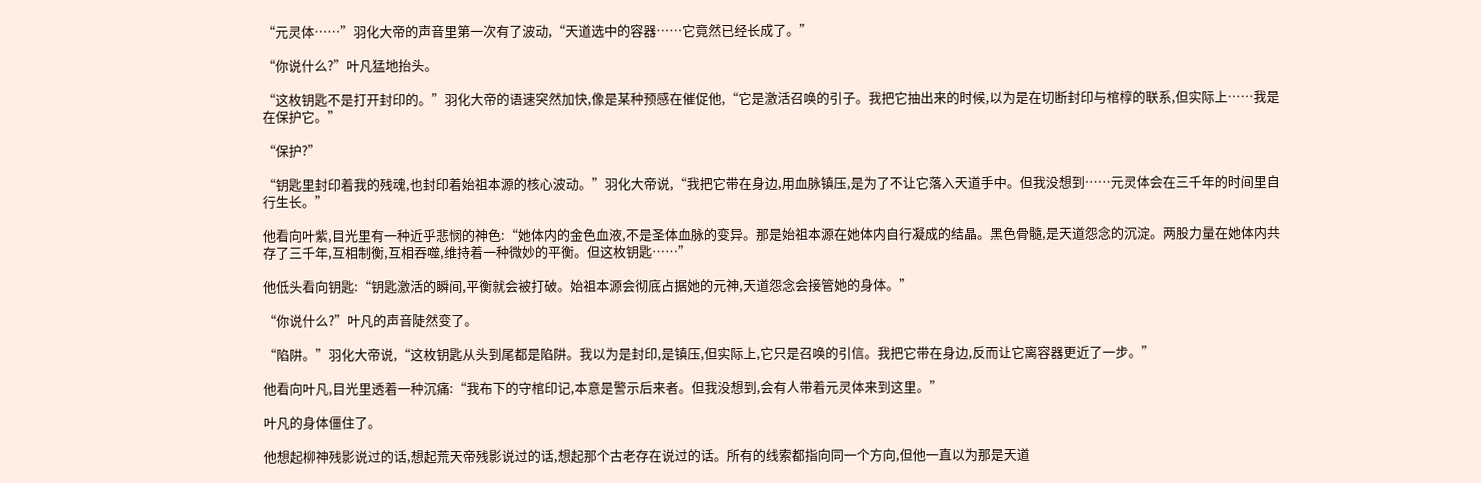“元灵体……”羽化大帝的声音里第一次有了波动,“天道选中的容器……它竟然已经长成了。”

“你说什么?”叶凡猛地抬头。

“这枚钥匙不是打开封印的。”羽化大帝的语速突然加快,像是某种预感在催促他,“它是激活召唤的引子。我把它抽出来的时候,以为是在切断封印与棺椁的联系,但实际上……我是在保护它。”

“保护?”

“钥匙里封印着我的残魂,也封印着始祖本源的核心波动。”羽化大帝说,“我把它带在身边,用血脉镇压,是为了不让它落入天道手中。但我没想到……元灵体会在三千年的时间里自行生长。”

他看向叶紫,目光里有一种近乎悲悯的神色:“她体内的金色血液,不是圣体血脉的变异。那是始祖本源在她体内自行凝成的结晶。黑色骨髓,是天道怨念的沉淀。两股力量在她体内共存了三千年,互相制衡,互相吞噬,维持着一种微妙的平衡。但这枚钥匙……”

他低头看向钥匙:“钥匙激活的瞬间,平衡就会被打破。始祖本源会彻底占据她的元神,天道怨念会接管她的身体。”

“你说什么?”叶凡的声音陡然变了。

“陷阱。”羽化大帝说,“这枚钥匙从头到尾都是陷阱。我以为是封印,是镇压,但实际上,它只是召唤的引信。我把它带在身边,反而让它离容器更近了一步。”

他看向叶凡,目光里透着一种沉痛:“我布下的守棺印记,本意是警示后来者。但我没想到,会有人带着元灵体来到这里。”

叶凡的身体僵住了。

他想起柳神残影说过的话,想起荒天帝残影说过的话,想起那个古老存在说过的话。所有的线索都指向同一个方向,但他一直以为那是天道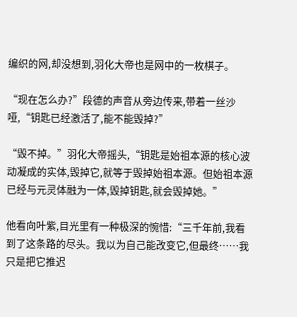编织的网,却没想到,羽化大帝也是网中的一枚棋子。

“现在怎么办?”段德的声音从旁边传来,带着一丝沙哑,“钥匙已经激活了,能不能毁掉?”

“毁不掉。”羽化大帝摇头,“钥匙是始祖本源的核心波动凝成的实体,毁掉它,就等于毁掉始祖本源。但始祖本源已经与元灵体融为一体,毁掉钥匙,就会毁掉她。”

他看向叶紫,目光里有一种极深的惋惜:“三千年前,我看到了这条路的尽头。我以为自己能改变它,但最终……我只是把它推迟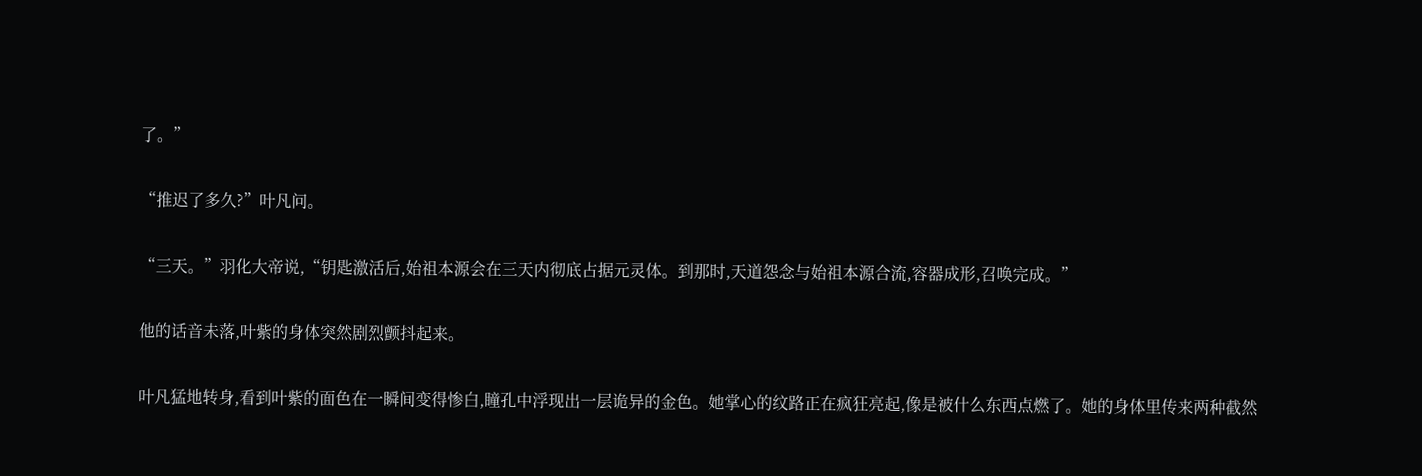了。”

“推迟了多久?”叶凡问。

“三天。”羽化大帝说,“钥匙激活后,始祖本源会在三天内彻底占据元灵体。到那时,天道怨念与始祖本源合流,容器成形,召唤完成。”

他的话音未落,叶紫的身体突然剧烈颤抖起来。

叶凡猛地转身,看到叶紫的面色在一瞬间变得惨白,瞳孔中浮现出一层诡异的金色。她掌心的纹路正在疯狂亮起,像是被什么东西点燃了。她的身体里传来两种截然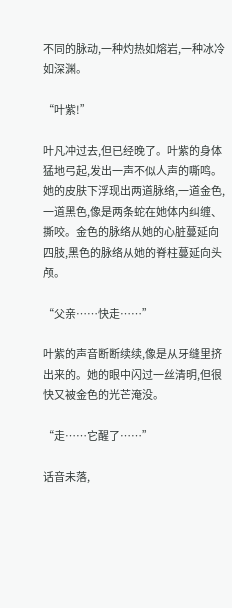不同的脉动,一种灼热如熔岩,一种冰冷如深渊。

“叶紫!”

叶凡冲过去,但已经晚了。叶紫的身体猛地弓起,发出一声不似人声的嘶鸣。她的皮肤下浮现出两道脉络,一道金色,一道黑色,像是两条蛇在她体内纠缠、撕咬。金色的脉络从她的心脏蔓延向四肢,黑色的脉络从她的脊柱蔓延向头颅。

“父亲……快走……”

叶紫的声音断断续续,像是从牙缝里挤出来的。她的眼中闪过一丝清明,但很快又被金色的光芒淹没。

“走……它醒了……”

话音未落,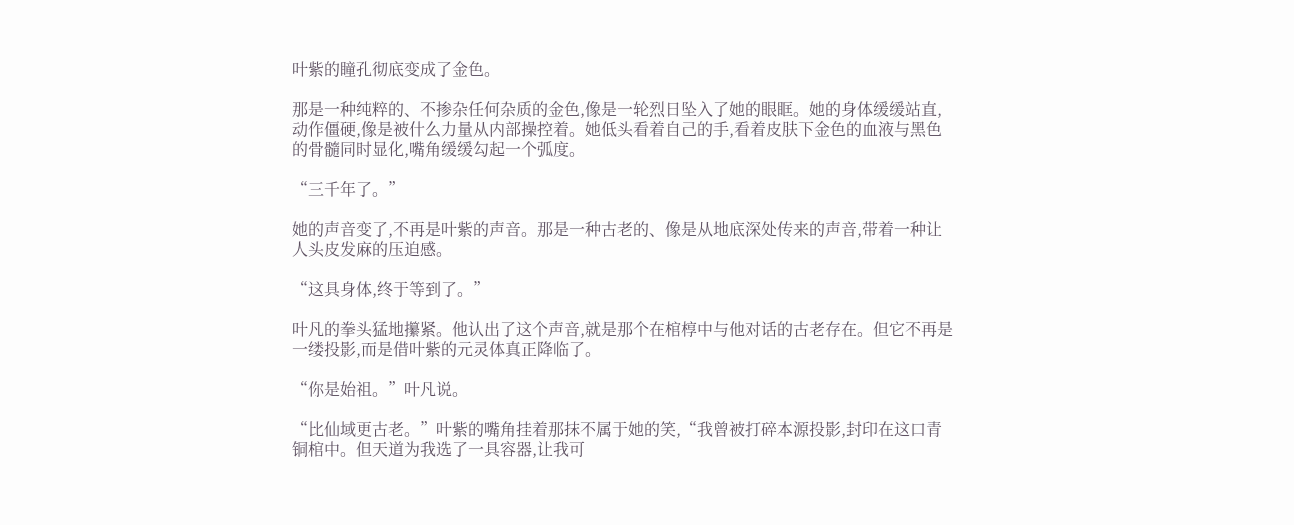叶紫的瞳孔彻底变成了金色。

那是一种纯粹的、不掺杂任何杂质的金色,像是一轮烈日坠入了她的眼眶。她的身体缓缓站直,动作僵硬,像是被什么力量从内部操控着。她低头看着自己的手,看着皮肤下金色的血液与黑色的骨髓同时显化,嘴角缓缓勾起一个弧度。

“三千年了。”

她的声音变了,不再是叶紫的声音。那是一种古老的、像是从地底深处传来的声音,带着一种让人头皮发麻的压迫感。

“这具身体,终于等到了。”

叶凡的拳头猛地攥紧。他认出了这个声音,就是那个在棺椁中与他对话的古老存在。但它不再是一缕投影,而是借叶紫的元灵体真正降临了。

“你是始祖。”叶凡说。

“比仙域更古老。”叶紫的嘴角挂着那抹不属于她的笑,“我曾被打碎本源投影,封印在这口青铜棺中。但天道为我选了一具容器,让我可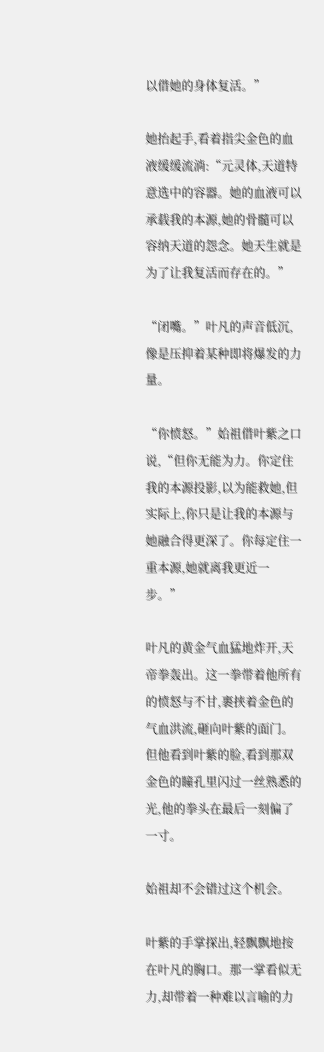以借她的身体复活。”

她抬起手,看着指尖金色的血液缓缓流淌:“元灵体,天道特意选中的容器。她的血液可以承载我的本源,她的骨髓可以容纳天道的怨念。她天生就是为了让我复活而存在的。”

“闭嘴。”叶凡的声音低沉,像是压抑着某种即将爆发的力量。

“你愤怒。”始祖借叶紫之口说,“但你无能为力。你定住我的本源投影,以为能救她,但实际上,你只是让我的本源与她融合得更深了。你每定住一重本源,她就离我更近一步。”

叶凡的黄金气血猛地炸开,天帝拳轰出。这一拳带着他所有的愤怒与不甘,裹挟着金色的气血洪流,砸向叶紫的面门。但他看到叶紫的脸,看到那双金色的瞳孔里闪过一丝熟悉的光,他的拳头在最后一刻偏了一寸。

始祖却不会错过这个机会。

叶紫的手掌探出,轻飘飘地按在叶凡的胸口。那一掌看似无力,却带着一种难以言喻的力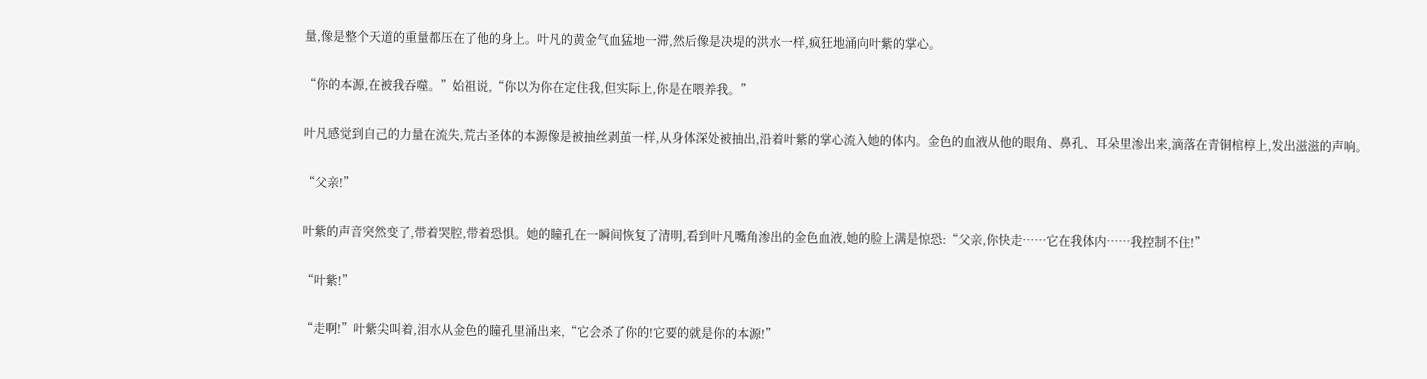量,像是整个天道的重量都压在了他的身上。叶凡的黄金气血猛地一滞,然后像是决堤的洪水一样,疯狂地涌向叶紫的掌心。

“你的本源,在被我吞噬。”始祖说,“你以为你在定住我,但实际上,你是在喂养我。”

叶凡感觉到自己的力量在流失,荒古圣体的本源像是被抽丝剥茧一样,从身体深处被抽出,沿着叶紫的掌心流入她的体内。金色的血液从他的眼角、鼻孔、耳朵里渗出来,滴落在青铜棺椁上,发出滋滋的声响。

“父亲!”

叶紫的声音突然变了,带着哭腔,带着恐惧。她的瞳孔在一瞬间恢复了清明,看到叶凡嘴角渗出的金色血液,她的脸上满是惊恐:“父亲,你快走……它在我体内……我控制不住!”

“叶紫!”

“走啊!”叶紫尖叫着,泪水从金色的瞳孔里涌出来,“它会杀了你的!它要的就是你的本源!”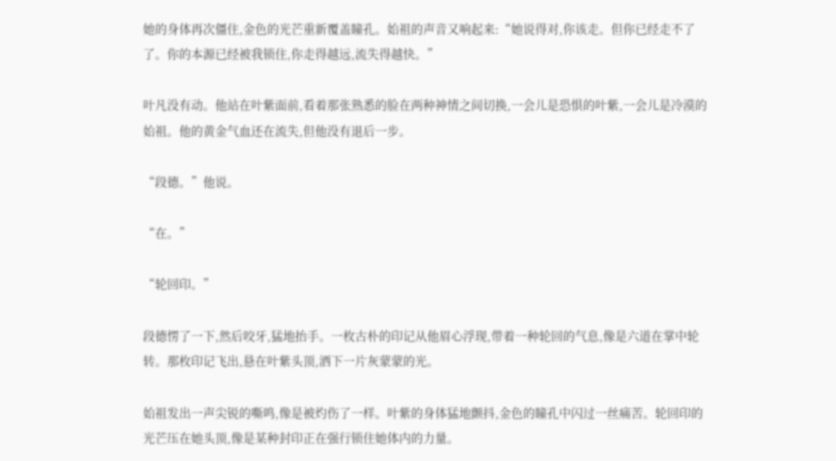她的身体再次僵住,金色的光芒重新覆盖瞳孔。始祖的声音又响起来:“她说得对,你该走。但你已经走不了了。你的本源已经被我锁住,你走得越远,流失得越快。”

叶凡没有动。他站在叶紫面前,看着那张熟悉的脸在两种神情之间切换,一会儿是恐惧的叶紫,一会儿是冷漠的始祖。他的黄金气血还在流失,但他没有退后一步。

“段德。”他说。

“在。”

“轮回印。”

段德愣了一下,然后咬牙,猛地抬手。一枚古朴的印记从他眉心浮现,带着一种轮回的气息,像是六道在掌中轮转。那枚印记飞出,悬在叶紫头顶,洒下一片灰蒙蒙的光。

始祖发出一声尖锐的嘶鸣,像是被灼伤了一样。叶紫的身体猛地颤抖,金色的瞳孔中闪过一丝痛苦。轮回印的光芒压在她头顶,像是某种封印正在强行锁住她体内的力量。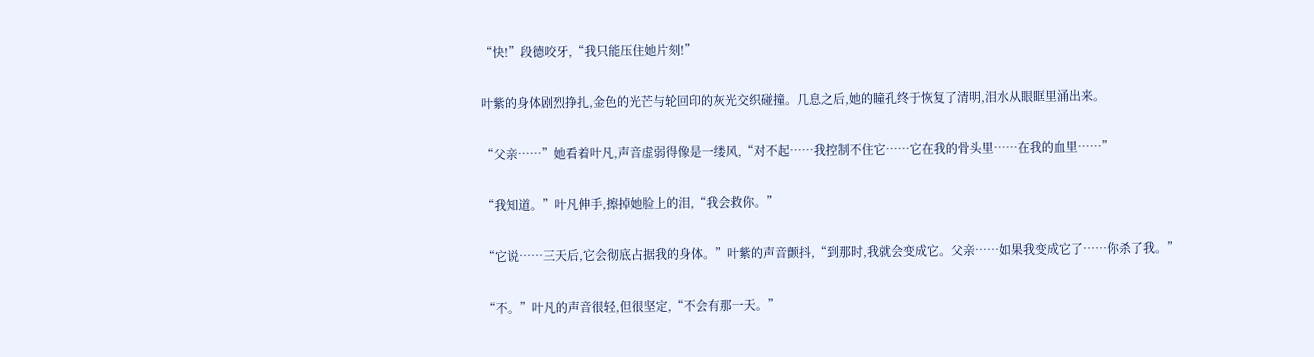“快!”段德咬牙,“我只能压住她片刻!”

叶紫的身体剧烈挣扎,金色的光芒与轮回印的灰光交织碰撞。几息之后,她的瞳孔终于恢复了清明,泪水从眼眶里涌出来。

“父亲……”她看着叶凡,声音虚弱得像是一缕风,“对不起……我控制不住它……它在我的骨头里……在我的血里……”

“我知道。”叶凡伸手,擦掉她脸上的泪,“我会救你。”

“它说……三天后,它会彻底占据我的身体。”叶紫的声音颤抖,“到那时,我就会变成它。父亲……如果我变成它了……你杀了我。”

“不。”叶凡的声音很轻,但很坚定,“不会有那一天。”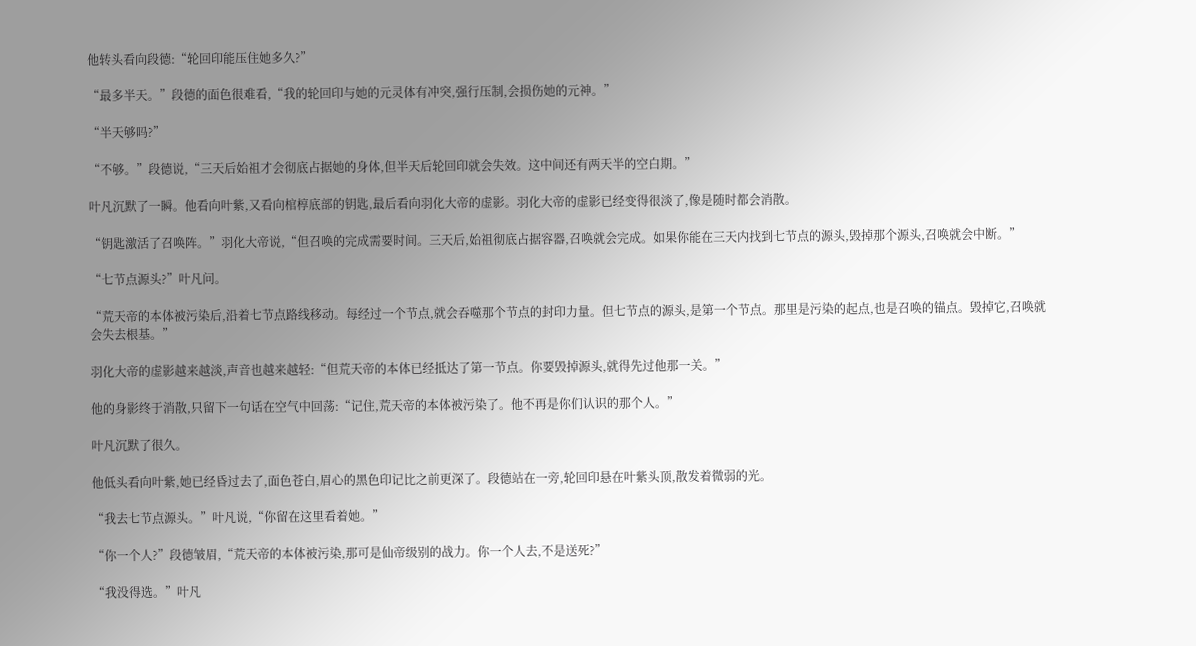他转头看向段德:“轮回印能压住她多久?”

“最多半天。”段德的面色很难看,“我的轮回印与她的元灵体有冲突,强行压制,会损伤她的元神。”

“半天够吗?”

“不够。”段德说,“三天后始祖才会彻底占据她的身体,但半天后轮回印就会失效。这中间还有两天半的空白期。”

叶凡沉默了一瞬。他看向叶紫,又看向棺椁底部的钥匙,最后看向羽化大帝的虚影。羽化大帝的虚影已经变得很淡了,像是随时都会消散。

“钥匙激活了召唤阵。”羽化大帝说,“但召唤的完成需要时间。三天后,始祖彻底占据容器,召唤就会完成。如果你能在三天内找到七节点的源头,毁掉那个源头,召唤就会中断。”

“七节点源头?”叶凡问。

“荒天帝的本体被污染后,沿着七节点路线移动。每经过一个节点,就会吞噬那个节点的封印力量。但七节点的源头,是第一个节点。那里是污染的起点,也是召唤的锚点。毁掉它,召唤就会失去根基。”

羽化大帝的虚影越来越淡,声音也越来越轻:“但荒天帝的本体已经抵达了第一节点。你要毁掉源头,就得先过他那一关。”

他的身影终于消散,只留下一句话在空气中回荡:“记住,荒天帝的本体被污染了。他不再是你们认识的那个人。”

叶凡沉默了很久。

他低头看向叶紫,她已经昏过去了,面色苍白,眉心的黑色印记比之前更深了。段德站在一旁,轮回印悬在叶紫头顶,散发着微弱的光。

“我去七节点源头。”叶凡说,“你留在这里看着她。”

“你一个人?”段德皱眉,“荒天帝的本体被污染,那可是仙帝级别的战力。你一个人去,不是送死?”

“我没得选。”叶凡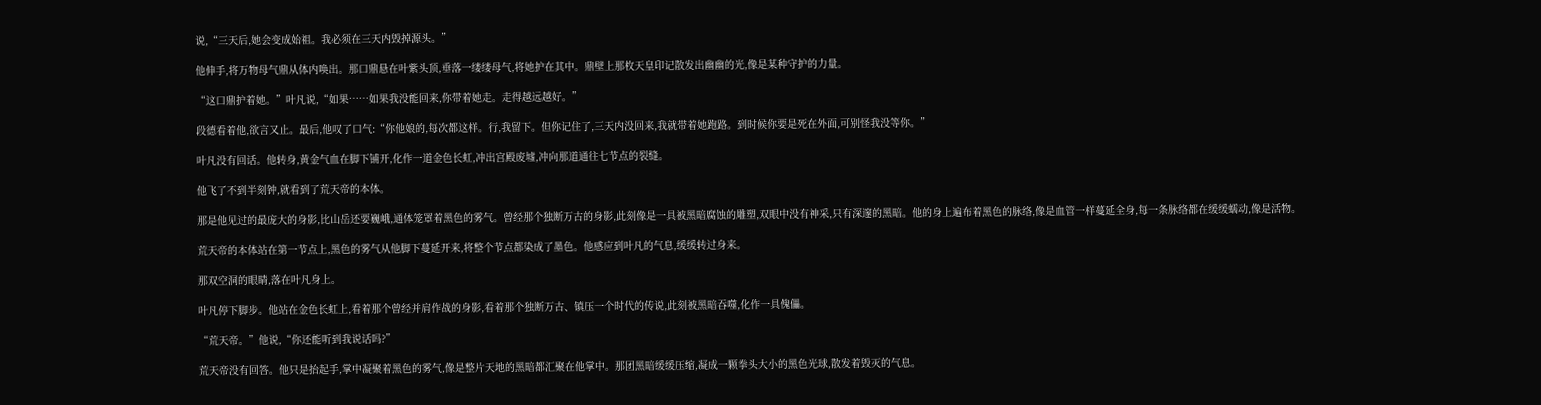说,“三天后,她会变成始祖。我必须在三天内毁掉源头。”

他伸手,将万物母气鼎从体内唤出。那口鼎悬在叶紫头顶,垂落一缕缕母气,将她护在其中。鼎壁上那枚天皇印记散发出幽幽的光,像是某种守护的力量。

“这口鼎护着她。”叶凡说,“如果……如果我没能回来,你带着她走。走得越远越好。”

段德看着他,欲言又止。最后,他叹了口气:“你他娘的,每次都这样。行,我留下。但你记住了,三天内没回来,我就带着她跑路。到时候你要是死在外面,可别怪我没等你。”

叶凡没有回话。他转身,黄金气血在脚下铺开,化作一道金色长虹,冲出宫殿废墟,冲向那道通往七节点的裂缝。

他飞了不到半刻钟,就看到了荒天帝的本体。

那是他见过的最庞大的身影,比山岳还要巍峨,通体笼罩着黑色的雾气。曾经那个独断万古的身影,此刻像是一具被黑暗腐蚀的雕塑,双眼中没有神采,只有深邃的黑暗。他的身上遍布着黑色的脉络,像是血管一样蔓延全身,每一条脉络都在缓缓蠕动,像是活物。

荒天帝的本体站在第一节点上,黑色的雾气从他脚下蔓延开来,将整个节点都染成了墨色。他感应到叶凡的气息,缓缓转过身来。

那双空洞的眼睛,落在叶凡身上。

叶凡停下脚步。他站在金色长虹上,看着那个曾经并肩作战的身影,看着那个独断万古、镇压一个时代的传说,此刻被黑暗吞噬,化作一具傀儡。

“荒天帝。”他说,“你还能听到我说话吗?”

荒天帝没有回答。他只是抬起手,掌中凝聚着黑色的雾气,像是整片天地的黑暗都汇聚在他掌中。那团黑暗缓缓压缩,凝成一颗拳头大小的黑色光球,散发着毁灭的气息。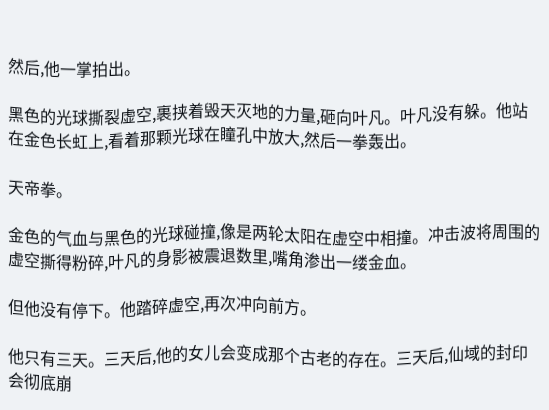然后,他一掌拍出。

黑色的光球撕裂虚空,裹挟着毁天灭地的力量,砸向叶凡。叶凡没有躲。他站在金色长虹上,看着那颗光球在瞳孔中放大,然后一拳轰出。

天帝拳。

金色的气血与黑色的光球碰撞,像是两轮太阳在虚空中相撞。冲击波将周围的虚空撕得粉碎,叶凡的身影被震退数里,嘴角渗出一缕金血。

但他没有停下。他踏碎虚空,再次冲向前方。

他只有三天。三天后,他的女儿会变成那个古老的存在。三天后,仙域的封印会彻底崩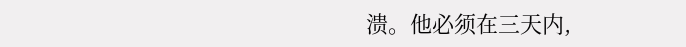溃。他必须在三天内,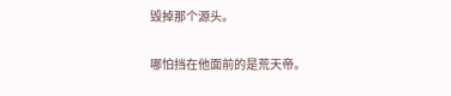毁掉那个源头。

哪怕挡在他面前的是荒天帝。